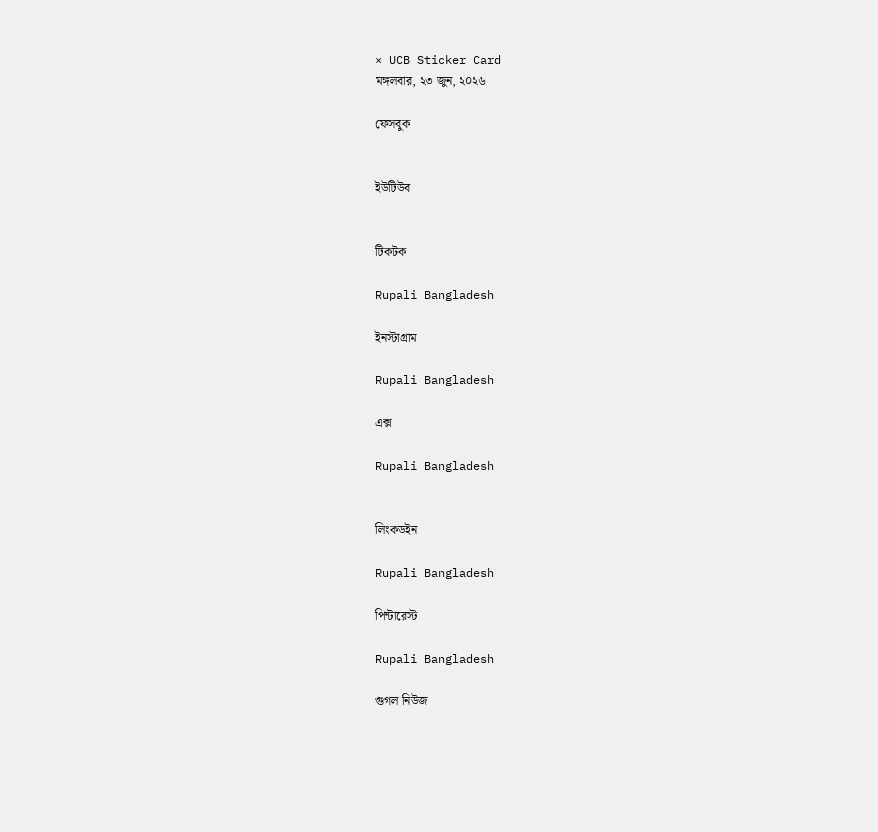× UCB Sticker Card
মঙ্গলবার, ২৩ জুন, ২০২৬

ফেসবুক


ইউটিউব


টিকটক

Rupali Bangladesh

ইনস্টাগ্রাম

Rupali Bangladesh

এক্স

Rupali Bangladesh


লিংকডইন

Rupali Bangladesh

পিন্টারেস্ট

Rupali Bangladesh

গুগল নিউজ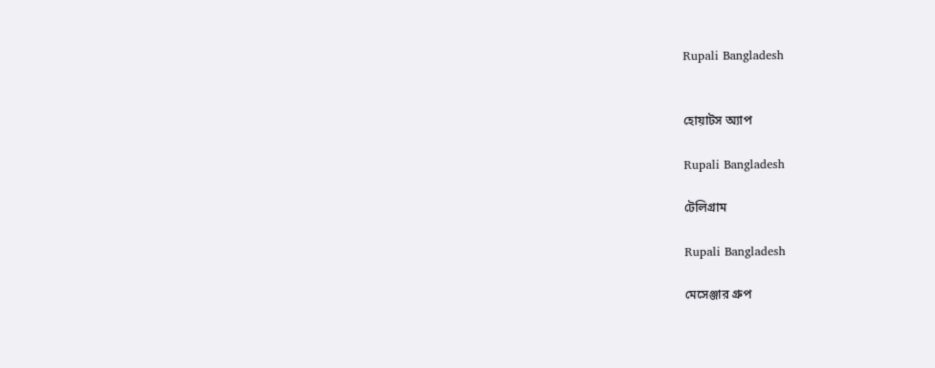Rupali Bangladesh


হোয়াটস অ্যাপ

Rupali Bangladesh

টেলিগ্রাম

Rupali Bangladesh

মেসেঞ্জার গ্রুপ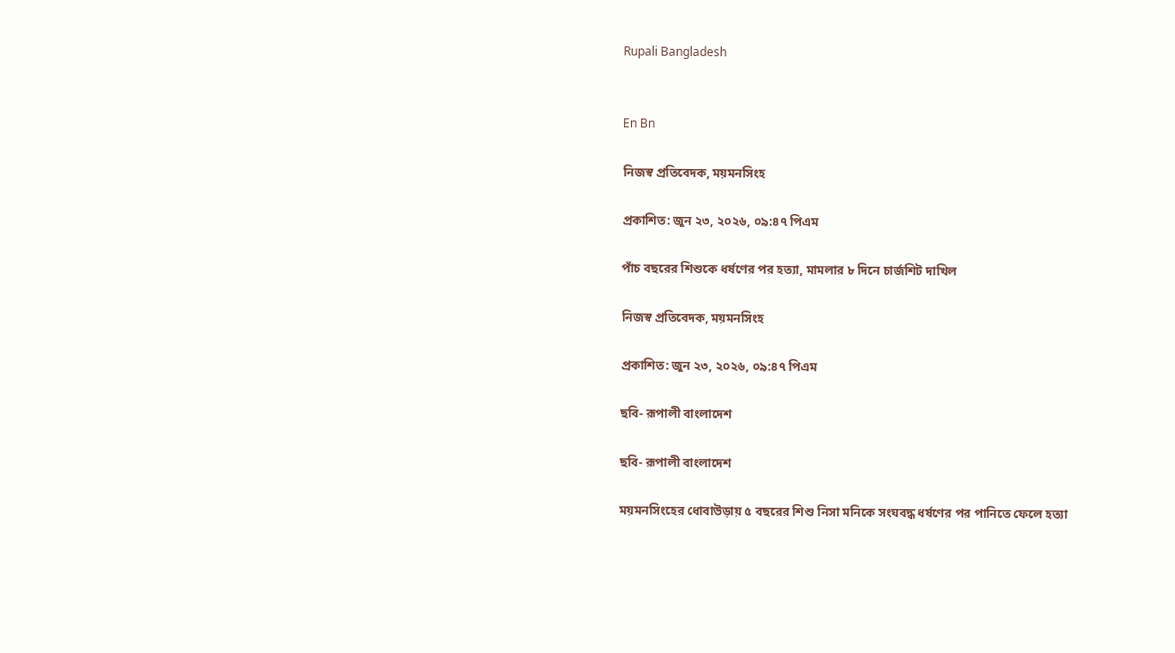Rupali Bangladesh


En Bn

নিজস্ব প্রতিবেদক, ময়মনসিংহ

প্রকাশিত: জুন ২৩, ২০২৬, ০৯:৪৭ পিএম

পাঁচ বছরের শিশুকে ধর্ষণের পর হত্যা, মামলার ৮ দিনে চার্জশিট দাখিল

নিজস্ব প্রতিবেদক, ময়মনসিংহ

প্রকাশিত: জুন ২৩, ২০২৬, ০৯:৪৭ পিএম

ছবি- রূপালী বাংলাদেশ

ছবি- রূপালী বাংলাদেশ

ময়মনসিংহের ধোবাউড়ায় ৫ বছরের শিশু নিসা মনিকে সংঘবদ্ধ ধর্ষণের পর পানিতে ফেলে হত্যা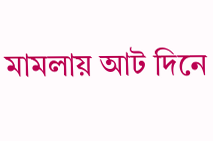মামলায় আট দিনে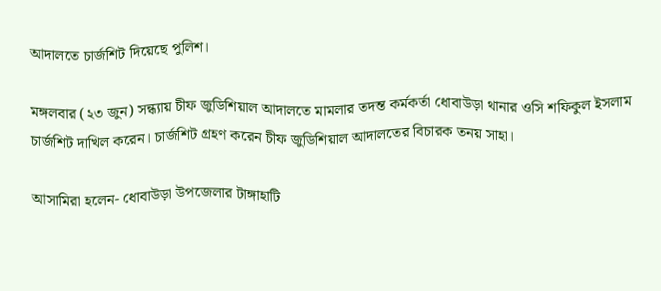আদালতে চার্জশিট দিয়েছে পুলিশ।

মঙ্গলবার (২৩ জুন) সন্ধ্যায় চীফ জুডিশিয়াল আদালতে মামলার তদন্ত কর্মকর্তা ধোবাউড়া থানার ওসি শফিকুল ইসলাম চার্জশিট দাখিল করেন। চার্জশিট গ্রহণ করেন চীফ জুডিশিয়াল আদালতের বিচারক তনয় সাহা।

আসামিরা হলেন- ধোবাউড়া উপজেলার টাঙ্গাহাটি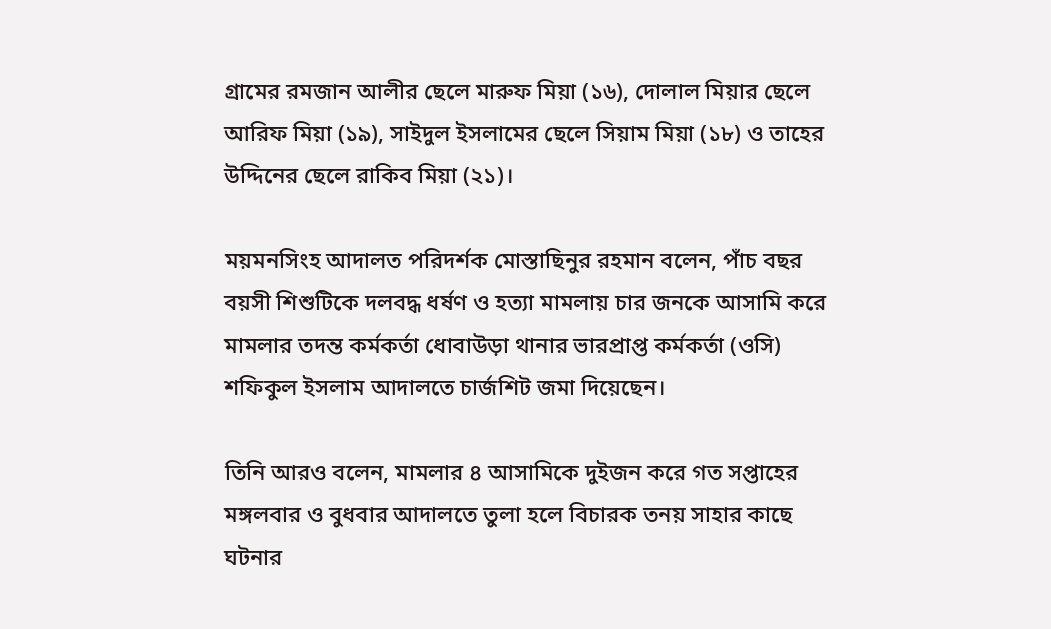গ্রামের রমজান আলীর ছেলে মারুফ মিয়া (১৬), দোলাল মিয়ার ছেলে আরিফ মিয়া (১৯), সাইদুল ইসলামের ছেলে সিয়াম মিয়া (১৮) ও তাহের উদ্দিনের ছেলে রাকিব মিয়া (২১)।

ময়মনসিংহ আদালত পরিদর্শক মোস্তাছিনুর রহমান বলেন, পাঁচ বছর বয়সী শিশুটিকে দলবদ্ধ ধর্ষণ ও হত্যা মামলায় চার জনকে আসামি করে মামলার তদন্ত কর্মকর্তা ধোবাউড়া থানার ভারপ্রাপ্ত কর্মকর্তা (ওসি) শফিকুল ইসলাম আদালতে চার্জশিট জমা দিয়েছেন।

তিনি আরও বলেন, মামলার ৪ আসামিকে দুইজন করে গত সপ্তাহের মঙ্গলবার ও বুধবার আদালতে তুলা হলে বিচারক তনয় সাহার কাছে ঘটনার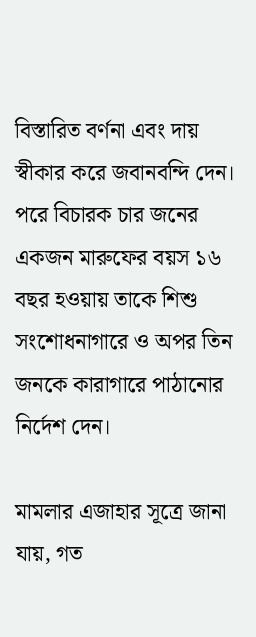বিস্তারিত বর্ণনা এবং দায় স্বীকার করে জবানবন্দি দেন। পরে বিচারক চার জনের একজন মারুফের বয়স ১৬ বছর হওয়ায় তাকে শিশু সংশোধনাগারে ও অপর তিন জনকে কারাগারে পাঠানোর নির্দেশ দেন।

মামলার এজাহার সূত্রে জানা যায়, গত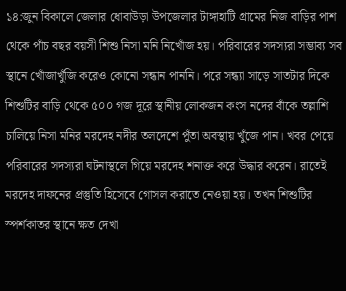১৪:জুন বিকালে জেলার ধোবাউড়া উপজেলার টাঙ্গাহাটি গ্রামের নিজ বাড়ির পাশ থেকে পাঁচ বছর বয়সী শিশু নিসা মনি নিখোঁজ হয়। পরিবারের সদস্যরা সম্ভাব্য সব স্থানে খোঁজাখুঁজি করেও কোনো সন্ধান পাননি। পরে সন্ধ্যা সাড়ে সাতটার দিকে শিশুটির বাড়ি থেকে ৫০০ গজ দূরে স্থানীয় লোকজন কংস নদের বাঁকে তল্লাশি চালিয়ে নিসা মনির মরদেহ নদীর তলদেশে পুঁতা অবস্থায় খুঁজে পান। খবর পেয়ে পরিবারের সদস্যরা ঘটনাস্থলে গিয়ে মরদেহ শনাক্ত করে উদ্ধার করেন। রাতেই মরদেহ দাফনের প্রস্তুতি হিসেবে গোসল করাতে নেওয়া হয়। তখন শিশুটির স্পর্শকাতর স্থানে ক্ষত দেখা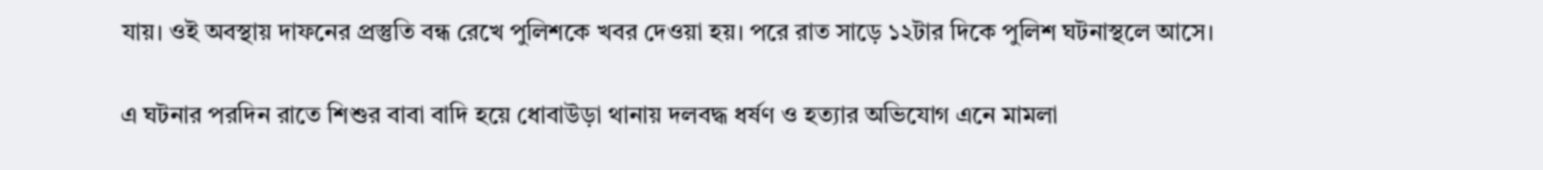যায়। ওই অবস্থায় দাফনের প্রস্তুতি বন্ধ রেখে পুলিশকে খবর দেওয়া হয়। পরে রাত সাড়ে ১২টার দিকে পুলিশ ঘটনাস্থলে আসে।

এ ঘটনার পরদিন রাতে শিশুর বাবা বাদি হয়ে ধোবাউড়া থানায় দলবদ্ধ ধর্ষণ ও হত্যার অভিযোগ এনে মামলা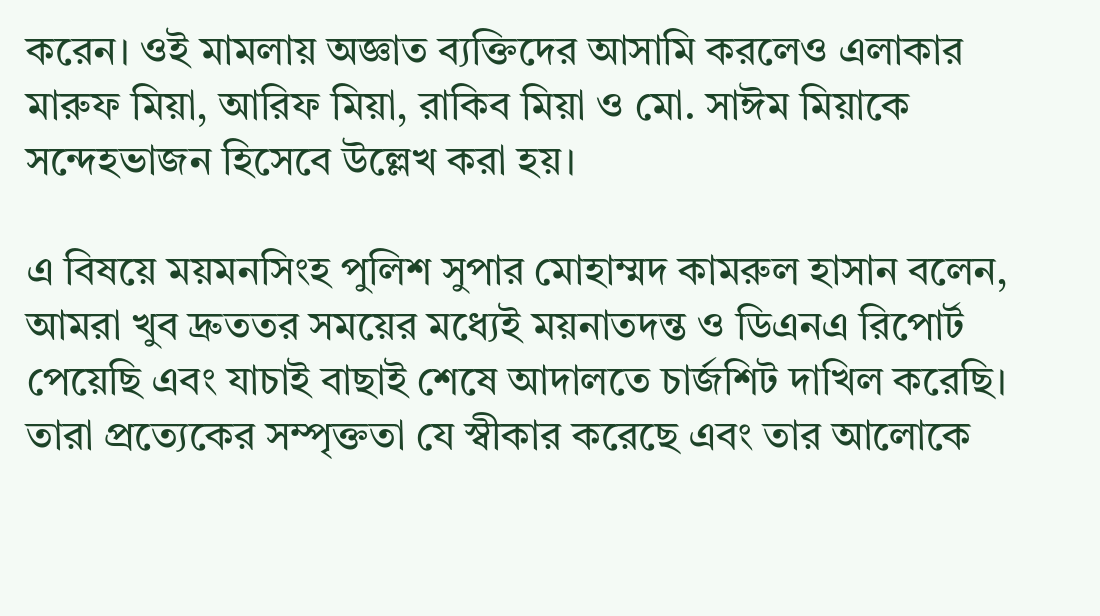করেন। ওই মামলায় অজ্ঞাত ব্যক্তিদের আসামি করলেও এলাকার মারুফ মিয়া, আরিফ মিয়া, রাকিব মিয়া ও মো. সাঈম মিয়াকে সন্দেহভাজন হিসেবে উল্লেখ করা হয়।

এ বিষয়ে ময়মনসিংহ পুলিশ সুপার মোহাম্মদ কামরুল হাসান বলেন, আমরা খুব দ্রুততর সময়ের মধ্যেই ময়নাতদন্ত ও ডিএনএ রিপোর্ট পেয়েছি এবং যাচাই বাছাই শেষে আদালতে চার্জশিট দাখিল করেছি। তারা প্রত্যেকের সম্পৃক্ততা যে স্বীকার করেছে এবং তার আলোকে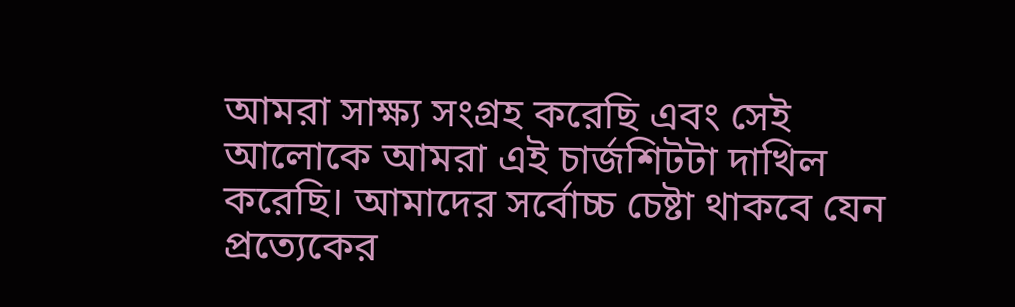আমরা সাক্ষ্য সংগ্রহ করেছি এবং সেই আলোকে আমরা এই চার্জশিটটা দাখিল করেছি। আমাদের সর্বোচ্চ চেষ্টা থাকবে যেন প্রত্যেকের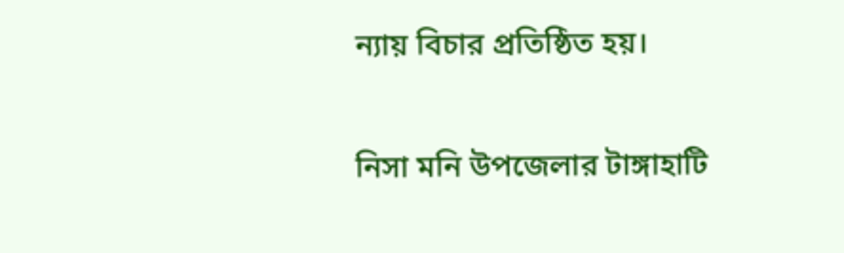ন্যায় বিচার প্রতিষ্ঠিত হয়।

নিসা মনি উপজেলার টাঙ্গাহাটি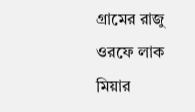গ্রামের রাজু ওরফে লাক মিয়ার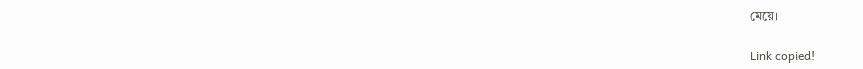মেয়ে।

Link copied!